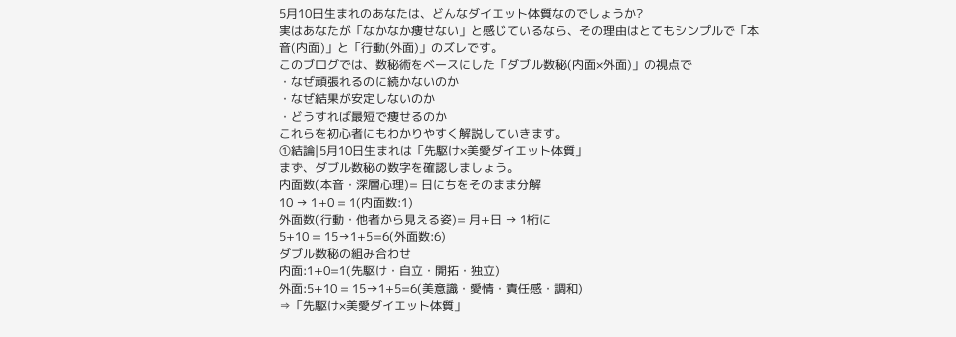5月10日生まれのあなたは、どんなダイエット体質なのでしょうか?
実はあなたが「なかなか痩せない」と感じているなら、その理由はとてもシンプルで「本音(内面)」と「行動(外面)」のズレです。
このブログでは、数秘術をベースにした「ダブル数秘(内面×外面)」の視点で
・なぜ頑張れるのに続かないのか
・なぜ結果が安定しないのか
・どうすれば最短で痩せるのか
これらを初心者にもわかりやすく解説していきます。
①結論|5月10日生まれは「先駆け×美愛ダイエット体質」
まず、ダブル数秘の数字を確認しましょう。
内面数(本音・深層心理)= 日にちをそのまま分解
10 → 1+0 = 1(内面数:1)
外面数(行動・他者から見える姿)= 月+日 → 1桁に
5+10 = 15→1+5=6(外面数:6)
ダブル数秘の組み合わせ
内面:1+0=1(先駆け・自立・開拓・独立)
外面:5+10 = 15→1+5=6(美意識・愛情・責任感・調和)
⇒「先駆け×美愛ダイエット体質」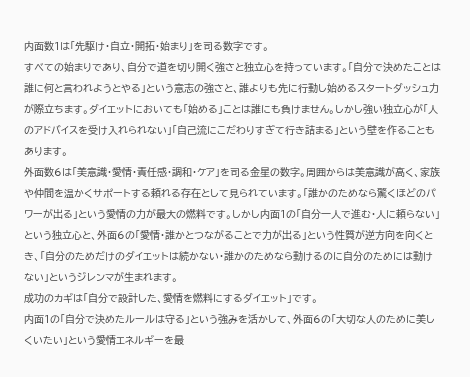内面数1は「先駆け・自立・開拓・始まり」を司る数字です。
すべての始まりであり、自分で道を切り開く強さと独立心を持っています。「自分で決めたことは誰に何と言われようとやる」という意志の強さと、誰よりも先に行動し始めるスタートダッシュ力が際立ちます。ダイエットにおいても「始める」ことは誰にも負けません。しかし強い独立心が「人のアドバイスを受け入れられない」「自己流にこだわりすぎて行き詰まる」という壁を作ることもあります。
外面数6は「美意識・愛情・責任感・調和・ケア」を司る金星の数字。周囲からは美意識が高く、家族や仲間を温かくサポートする頼れる存在として見られています。「誰かのためなら驚くほどのパワーが出る」という愛情の力が最大の燃料です。しかし内面1の「自分一人で進む・人に頼らない」という独立心と、外面6の「愛情・誰かとつながることで力が出る」という性質が逆方向を向くとき、「自分のためだけのダイエットは続かない・誰かのためなら動けるのに自分のためには動けない」というジレンマが生まれます。
成功のカギは「自分で設計した、愛情を燃料にするダイエット」です。
内面1の「自分で決めたルールは守る」という強みを活かして、外面6の「大切な人のために美しくいたい」という愛情エネルギーを最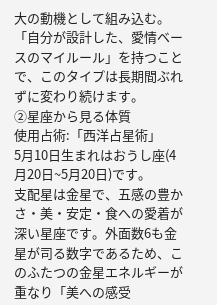大の動機として組み込む。「自分が設計した、愛情ベースのマイルール」を持つことで、このタイプは長期間ぶれずに変わり続けます。
②星座から見る体質
使用占術:「西洋占星術」
5月10日生まれはおうし座(4月20日~5月20日)です。
支配星は金星で、五感の豊かさ・美・安定・食への愛着が深い星座です。外面数6も金星が司る数字であるため、このふたつの金星エネルギーが重なり「美への感受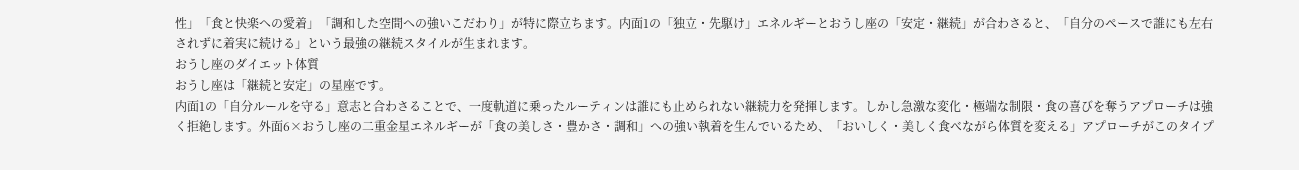性」「食と快楽への愛着」「調和した空間への強いこだわり」が特に際立ちます。内面1の「独立・先駆け」エネルギーとおうし座の「安定・継続」が合わさると、「自分のペースで誰にも左右されずに着実に続ける」という最強の継続スタイルが生まれます。
おうし座のダイエット体質
おうし座は「継続と安定」の星座です。
内面1の「自分ルールを守る」意志と合わさることで、一度軌道に乗ったルーティンは誰にも止められない継続力を発揮します。しかし急激な変化・極端な制限・食の喜びを奪うアプローチは強く拒絶します。外面6×おうし座の二重金星エネルギーが「食の美しさ・豊かさ・調和」への強い執着を生んでいるため、「おいしく・美しく食べながら体質を変える」アプローチがこのタイプ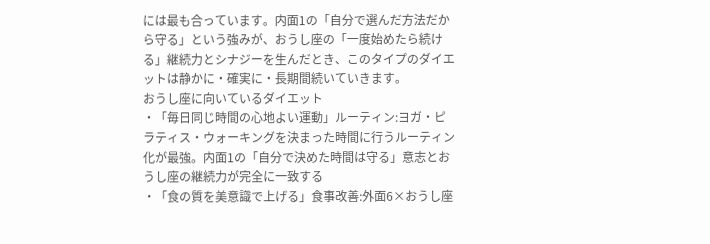には最も合っています。内面1の「自分で選んだ方法だから守る」という強みが、おうし座の「一度始めたら続ける」継続力とシナジーを生んだとき、このタイプのダイエットは静かに・確実に・長期間続いていきます。
おうし座に向いているダイエット
・「毎日同じ時間の心地よい運動」ルーティン:ヨガ・ピラティス・ウォーキングを決まった時間に行うルーティン化が最強。内面1の「自分で決めた時間は守る」意志とおうし座の継続力が完全に一致する
・「食の質を美意識で上げる」食事改善:外面6×おうし座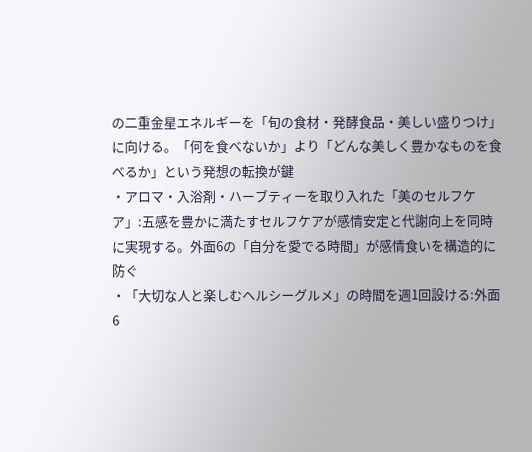の二重金星エネルギーを「旬の食材・発酵食品・美しい盛りつけ」に向ける。「何を食べないか」より「どんな美しく豊かなものを食べるか」という発想の転換が鍵
・アロマ・入浴剤・ハーブティーを取り入れた「美のセルフケア」:五感を豊かに満たすセルフケアが感情安定と代謝向上を同時に実現する。外面6の「自分を愛でる時間」が感情食いを構造的に防ぐ
・「大切な人と楽しむヘルシーグルメ」の時間を週1回設ける:外面6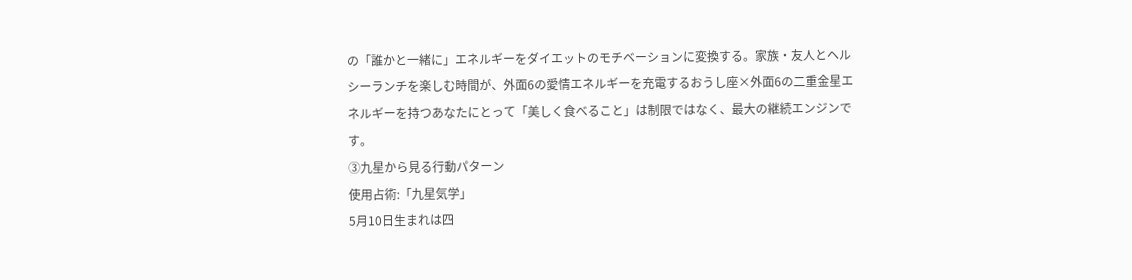の「誰かと一緒に」エネルギーをダイエットのモチベーションに変換する。家族・友人とヘルシーランチを楽しむ時間が、外面6の愛情エネルギーを充電するおうし座×外面6の二重金星エネルギーを持つあなたにとって「美しく食べること」は制限ではなく、最大の継続エンジンです。
③九星から見る行動パターン
使用占術:「九星気学」
5月10日生まれは四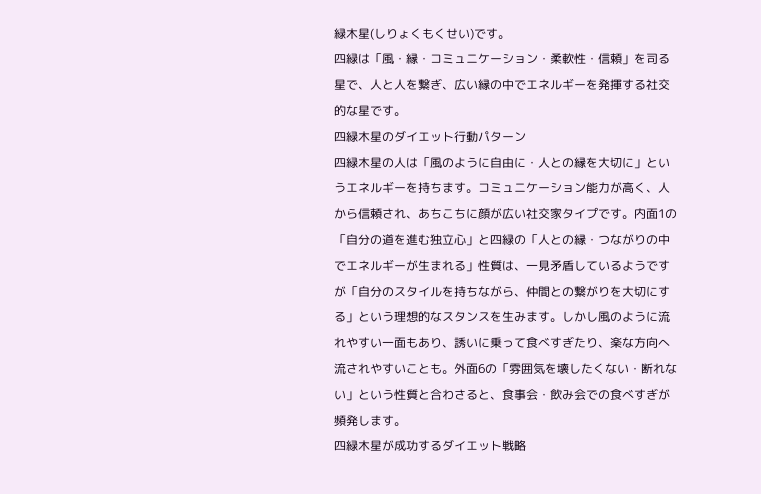緑木星(しりょくもくせい)です。
四緑は「風・縁・コミュニケーション・柔軟性・信頼」を司る星で、人と人を繋ぎ、広い縁の中でエネルギーを発揮する社交的な星です。
四緑木星のダイエット行動パターン
四緑木星の人は「風のように自由に・人との縁を大切に」というエネルギーを持ちます。コミュニケーション能力が高く、人から信頼され、あちこちに顔が広い社交家タイプです。内面1の「自分の道を進む独立心」と四緑の「人との縁・つながりの中でエネルギーが生まれる」性質は、一見矛盾しているようですが「自分のスタイルを持ちながら、仲間との繋がりを大切にする」という理想的なスタンスを生みます。しかし風のように流れやすい一面もあり、誘いに乗って食べすぎたり、楽な方向へ流されやすいことも。外面6の「雰囲気を壊したくない・断れない」という性質と合わさると、食事会・飲み会での食べすぎが頻発します。
四緑木星が成功するダイエット戦略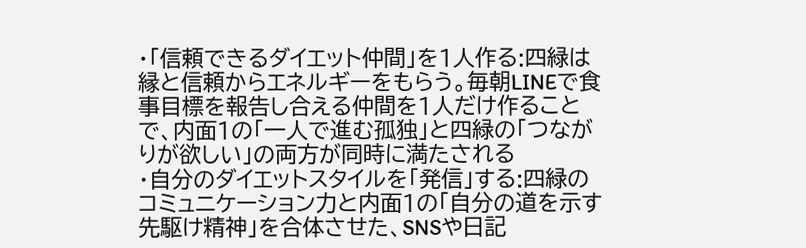・「信頼できるダイエット仲間」を1人作る:四緑は縁と信頼からエネルギーをもらう。毎朝LINEで食事目標を報告し合える仲間を1人だけ作ることで、内面1の「一人で進む孤独」と四緑の「つながりが欲しい」の両方が同時に満たされる
・自分のダイエットスタイルを「発信」する:四緑のコミュニケーション力と内面1の「自分の道を示す先駆け精神」を合体させた、SNSや日記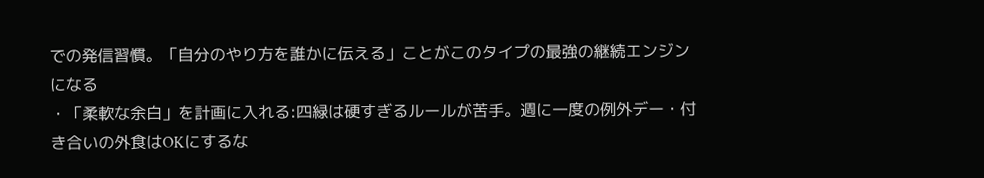での発信習慣。「自分のやり方を誰かに伝える」ことがこのタイプの最強の継続エンジンになる
・「柔軟な余白」を計画に入れる:四緑は硬すぎるルールが苦手。週に一度の例外デー・付き合いの外食はOKにするな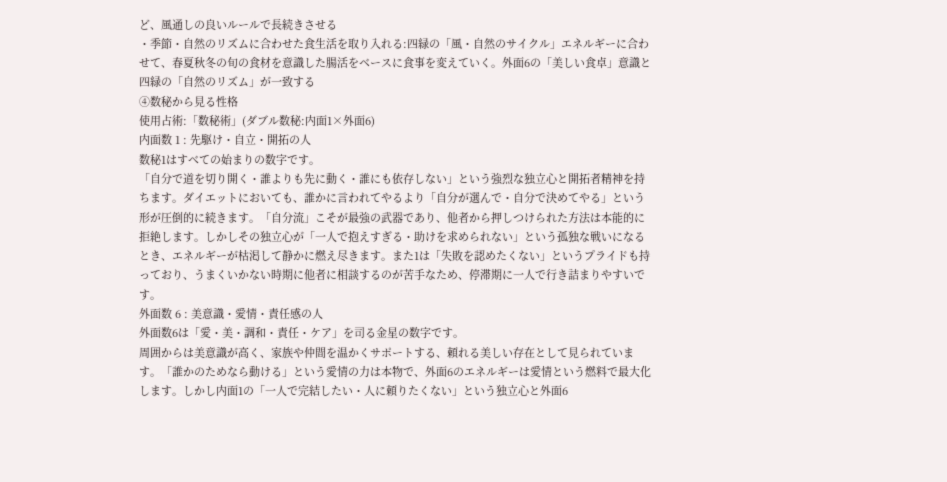ど、風通しの良いルールで長続きさせる
・季節・自然のリズムに合わせた食生活を取り入れる:四緑の「風・自然のサイクル」エネルギーに合わせて、春夏秋冬の旬の食材を意識した腸活をベースに食事を変えていく。外面6の「美しい食卓」意識と四緑の「自然のリズム」が一致する
④数秘から見る性格
使用占術:「数秘術」(ダブル数秘:内面1×外面6)
内面数 1 : 先駆け・自立・開拓の人
数秘1はすべての始まりの数字です。
「自分で道を切り開く・誰よりも先に動く・誰にも依存しない」という強烈な独立心と開拓者精神を持ちます。ダイエットにおいても、誰かに言われてやるより「自分が選んで・自分で決めてやる」という形が圧倒的に続きます。「自分流」こそが最強の武器であり、他者から押しつけられた方法は本能的に拒絶します。しかしその独立心が「一人で抱えすぎる・助けを求められない」という孤独な戦いになるとき、エネルギーが枯渇して静かに燃え尽きます。また1は「失敗を認めたくない」というプライドも持っており、うまくいかない時期に他者に相談するのが苦手なため、停滞期に一人で行き詰まりやすいです。
外面数 6 : 美意識・愛情・責任感の人
外面数6は「愛・美・調和・責任・ケア」を司る金星の数字です。
周囲からは美意識が高く、家族や仲間を温かくサポートする、頼れる美しい存在として見られています。「誰かのためなら動ける」という愛情の力は本物で、外面6のエネルギーは愛情という燃料で最大化します。しかし内面1の「一人で完結したい・人に頼りたくない」という独立心と外面6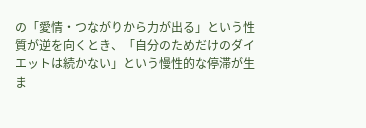の「愛情・つながりから力が出る」という性質が逆を向くとき、「自分のためだけのダイエットは続かない」という慢性的な停滞が生ま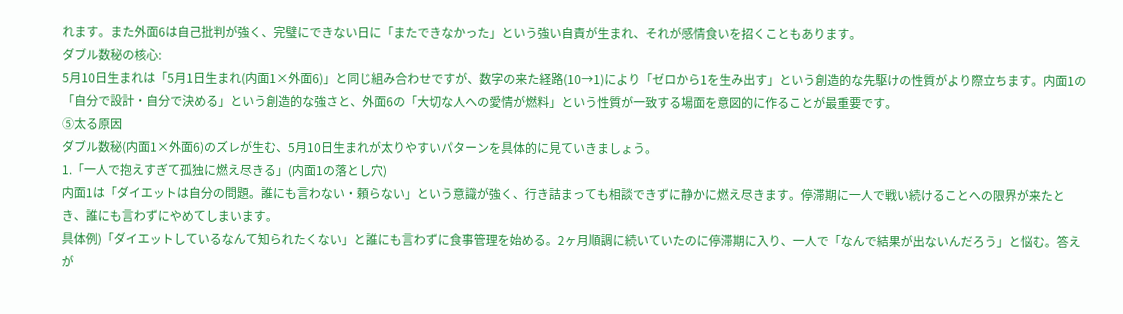れます。また外面6は自己批判が強く、完璧にできない日に「またできなかった」という強い自責が生まれ、それが感情食いを招くこともあります。
ダブル数秘の核心:
5月10日生まれは「5月1日生まれ(内面1×外面6)」と同じ組み合わせですが、数字の来た経路(10→1)により「ゼロから1を生み出す」という創造的な先駆けの性質がより際立ちます。内面1の「自分で設計・自分で決める」という創造的な強さと、外面6の「大切な人への愛情が燃料」という性質が一致する場面を意図的に作ることが最重要です。
⑤太る原因
ダブル数秘(内面1×外面6)のズレが生む、5月10日生まれが太りやすいパターンを具体的に見ていきましょう。
1.「一人で抱えすぎて孤独に燃え尽きる」(内面1の落とし穴)
内面1は「ダイエットは自分の問題。誰にも言わない・頼らない」という意識が強く、行き詰まっても相談できずに静かに燃え尽きます。停滞期に一人で戦い続けることへの限界が来たとき、誰にも言わずにやめてしまいます。
具体例)「ダイエットしているなんて知られたくない」と誰にも言わずに食事管理を始める。2ヶ月順調に続いていたのに停滞期に入り、一人で「なんで結果が出ないんだろう」と悩む。答えが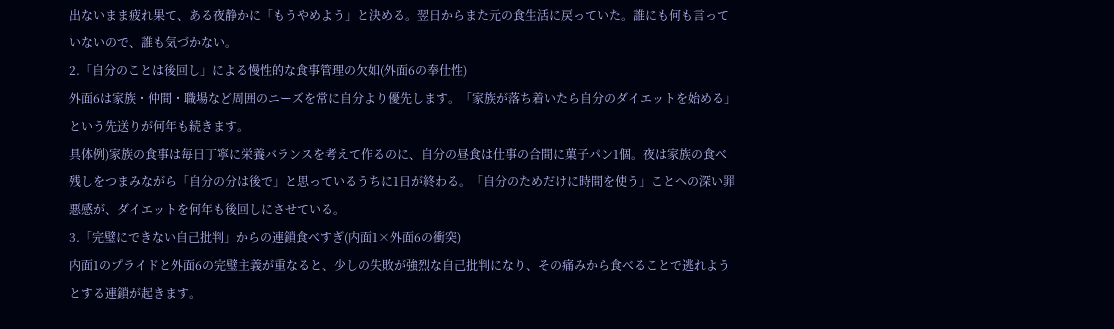出ないまま疲れ果て、ある夜静かに「もうやめよう」と決める。翌日からまた元の食生活に戻っていた。誰にも何も言っていないので、誰も気づかない。
2.「自分のことは後回し」による慢性的な食事管理の欠如(外面6の奉仕性)
外面6は家族・仲間・職場など周囲のニーズを常に自分より優先します。「家族が落ち着いたら自分のダイエットを始める」という先送りが何年も続きます。
具体例)家族の食事は毎日丁寧に栄養バランスを考えて作るのに、自分の昼食は仕事の合間に菓子パン1個。夜は家族の食べ残しをつまみながら「自分の分は後で」と思っているうちに1日が終わる。「自分のためだけに時間を使う」ことへの深い罪悪感が、ダイエットを何年も後回しにさせている。
3.「完璧にできない自己批判」からの連鎖食べすぎ(内面1×外面6の衝突)
内面1のプライドと外面6の完璧主義が重なると、少しの失敗が強烈な自己批判になり、その痛みから食べることで逃れようとする連鎖が起きます。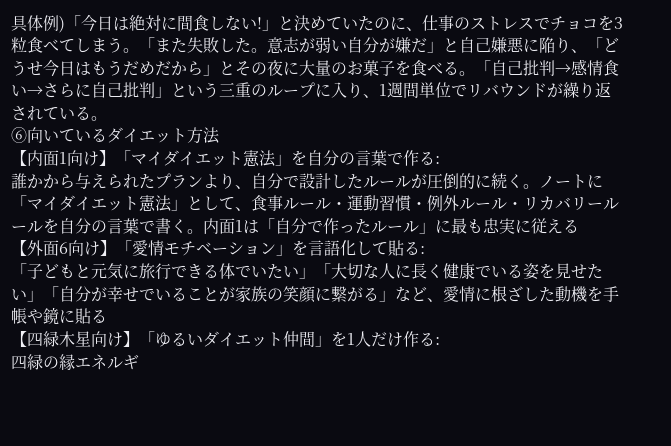具体例)「今日は絶対に間食しない!」と決めていたのに、仕事のストレスでチョコを3粒食べてしまう。「また失敗した。意志が弱い自分が嫌だ」と自己嫌悪に陥り、「どうせ今日はもうだめだから」とその夜に大量のお菓子を食べる。「自己批判→感情食い→さらに自己批判」という三重のループに入り、1週間単位でリバウンドが繰り返されている。
⑥向いているダイエット方法
【内面1向け】「マイダイエット憲法」を自分の言葉で作る:
誰かから与えられたプランより、自分で設計したルールが圧倒的に続く。ノートに「マイダイエット憲法」として、食事ルール・運動習慣・例外ルール・リカバリールールを自分の言葉で書く。内面1は「自分で作ったルール」に最も忠実に従える
【外面6向け】「愛情モチベーション」を言語化して貼る:
「子どもと元気に旅行できる体でいたい」「大切な人に長く健康でいる姿を見せたい」「自分が幸せでいることが家族の笑顔に繋がる」など、愛情に根ざした動機を手帳や鏡に貼る
【四緑木星向け】「ゆるいダイエット仲間」を1人だけ作る:
四緑の縁エネルギ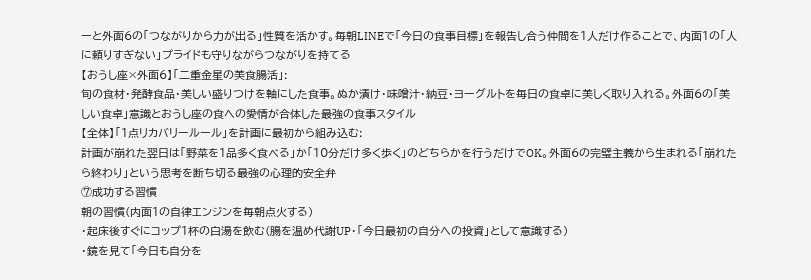ーと外面6の「つながりから力が出る」性質を活かす。毎朝LINEで「今日の食事目標」を報告し合う仲間を1人だけ作ることで、内面1の「人に頼りすぎない」プライドも守りながらつながりを持てる
【おうし座×外面6】「二重金星の美食腸活」:
旬の食材・発酵食品・美しい盛りつけを軸にした食事。ぬか漬け・味噌汁・納豆・ヨーグルトを毎日の食卓に美しく取り入れる。外面6の「美しい食卓」意識とおうし座の食への愛情が合体した最強の食事スタイル
【全体】「1点リカバリールール」を計画に最初から組み込む:
計画が崩れた翌日は「野菜を1品多く食べる」か「10分だけ多く歩く」のどちらかを行うだけでOK。外面6の完璧主義から生まれる「崩れたら終わり」という思考を断ち切る最強の心理的安全弁
⑦成功する習慣
朝の習慣(内面1の自律エンジンを毎朝点火する)
・起床後すぐにコップ1杯の白湯を飲む(腸を温め代謝UP・「今日最初の自分への投資」として意識する)
・鏡を見て「今日も自分を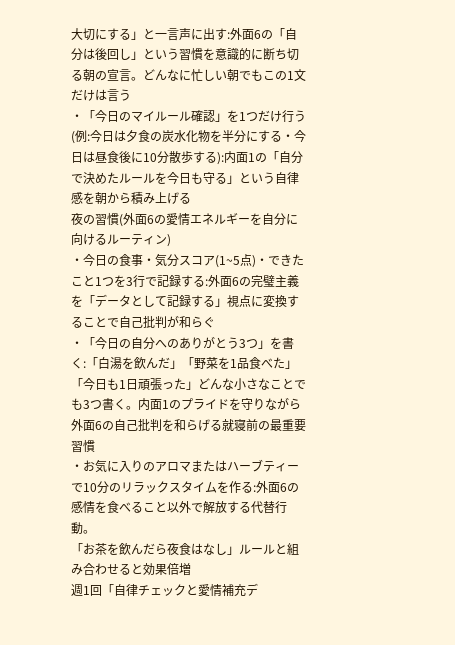大切にする」と一言声に出す:外面6の「自分は後回し」という習慣を意識的に断ち切る朝の宣言。どんなに忙しい朝でもこの1文だけは言う
・「今日のマイルール確認」を1つだけ行う(例:今日は夕食の炭水化物を半分にする・今日は昼食後に10分散歩する):内面1の「自分で決めたルールを今日も守る」という自律感を朝から積み上げる
夜の習慣(外面6の愛情エネルギーを自分に向けるルーティン)
・今日の食事・気分スコア(1~5点)・できたこと1つを3行で記録する:外面6の完璧主義を「データとして記録する」視点に変換することで自己批判が和らぐ
・「今日の自分へのありがとう3つ」を書く:「白湯を飲んだ」「野菜を1品食べた」「今日も1日頑張った」どんな小さなことでも3つ書く。内面1のプライドを守りながら外面6の自己批判を和らげる就寝前の最重要習慣
・お気に入りのアロマまたはハーブティーで10分のリラックスタイムを作る:外面6の感情を食べること以外で解放する代替行動。
「お茶を飲んだら夜食はなし」ルールと組み合わせると効果倍増
週1回「自律チェックと愛情補充デ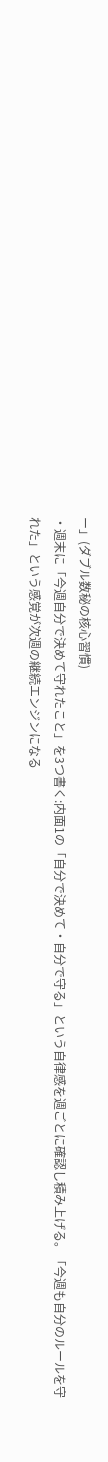ー」(ダブル数秘の核心習慣)
・週末に「今週自分で決めて守れたこと」を3つ書く:内面1の「自分で決めて・自分で守る」という自律感を週ごとに確認し積み上げる。「今週も自分のルールを守れた」という感覚が次週の継続エンジンになる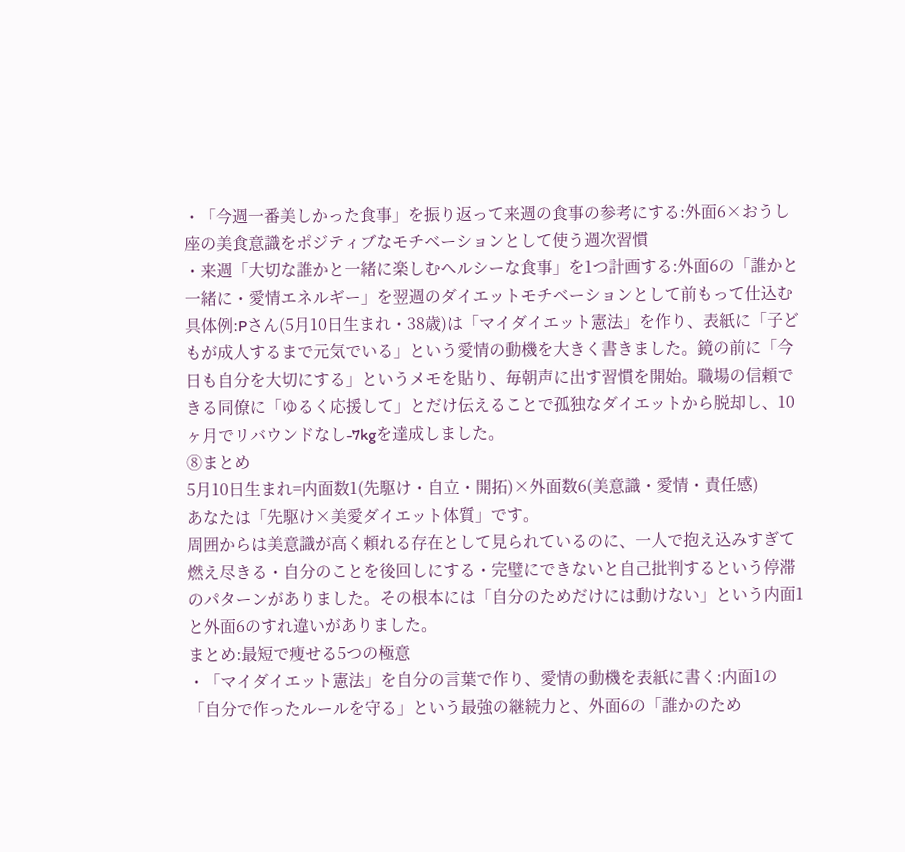・「今週一番美しかった食事」を振り返って来週の食事の参考にする:外面6×おうし座の美食意識をポジティブなモチベーションとして使う週次習慣
・来週「大切な誰かと一緒に楽しむヘルシーな食事」を1つ計画する:外面6の「誰かと一緒に・愛情エネルギー」を翌週のダイエットモチベーションとして前もって仕込む
具体例:Pさん(5月10日生まれ・38歳)は「マイダイエット憲法」を作り、表紙に「子どもが成人するまで元気でいる」という愛情の動機を大きく書きました。鏡の前に「今日も自分を大切にする」というメモを貼り、毎朝声に出す習慣を開始。職場の信頼できる同僚に「ゆるく応援して」とだけ伝えることで孤独なダイエットから脱却し、10ヶ月でリバウンドなし-7kgを達成しました。
⑧まとめ
5月10日生まれ=内面数1(先駆け・自立・開拓)×外面数6(美意識・愛情・責任感)
あなたは「先駆け×美愛ダイエット体質」です。
周囲からは美意識が高く頼れる存在として見られているのに、一人で抱え込みすぎて燃え尽きる・自分のことを後回しにする・完璧にできないと自己批判するという停滞のパターンがありました。その根本には「自分のためだけには動けない」という内面1と外面6のすれ違いがありました。
まとめ:最短で痩せる5つの極意
・「マイダイエット憲法」を自分の言葉で作り、愛情の動機を表紙に書く:内面1の「自分で作ったルールを守る」という最強の継続力と、外面6の「誰かのため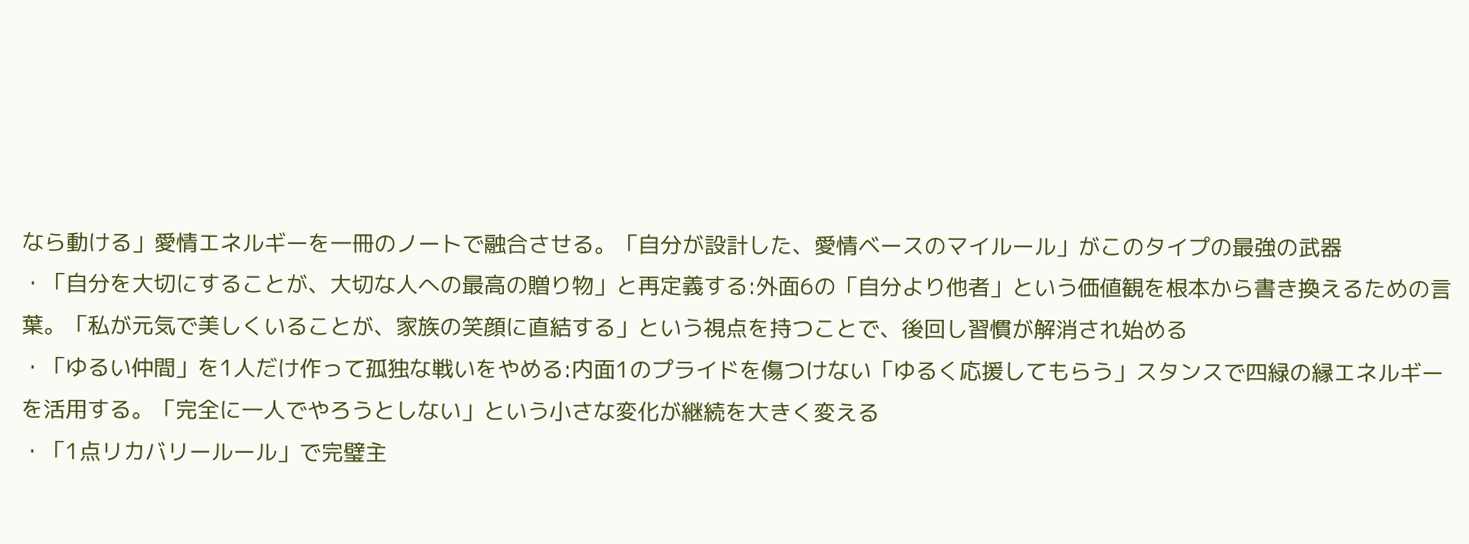なら動ける」愛情エネルギーを一冊のノートで融合させる。「自分が設計した、愛情ベースのマイルール」がこのタイプの最強の武器
・「自分を大切にすることが、大切な人への最高の贈り物」と再定義する:外面6の「自分より他者」という価値観を根本から書き換えるための言葉。「私が元気で美しくいることが、家族の笑顔に直結する」という視点を持つことで、後回し習慣が解消され始める
・「ゆるい仲間」を1人だけ作って孤独な戦いをやめる:内面1のプライドを傷つけない「ゆるく応援してもらう」スタンスで四緑の縁エネルギーを活用する。「完全に一人でやろうとしない」という小さな変化が継続を大きく変える
・「1点リカバリールール」で完璧主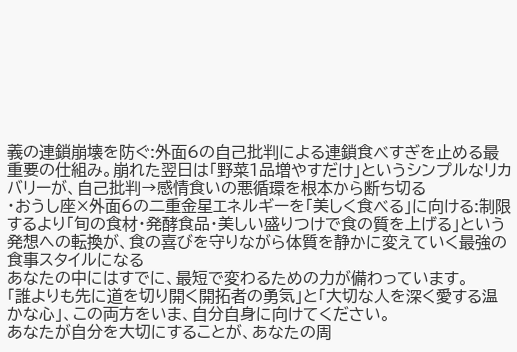義の連鎖崩壊を防ぐ:外面6の自己批判による連鎖食べすぎを止める最重要の仕組み。崩れた翌日は「野菜1品増やすだけ」というシンプルなリカバリーが、自己批判→感情食いの悪循環を根本から断ち切る
・おうし座×外面6の二重金星エネルギーを「美しく食べる」に向ける:制限するより「旬の食材・発酵食品・美しい盛りつけで食の質を上げる」という発想への転換が、食の喜びを守りながら体質を静かに変えていく最強の食事スタイルになる
あなたの中にはすでに、最短で変わるための力が備わっています。
「誰よりも先に道を切り開く開拓者の勇気」と「大切な人を深く愛する温かな心」、この両方をいま、自分自身に向けてください。
あなたが自分を大切にすることが、あなたの周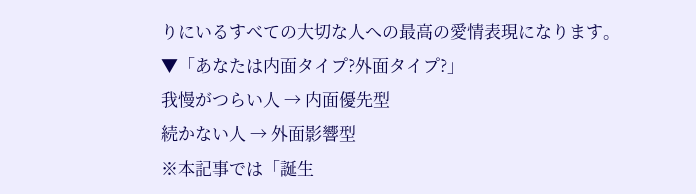りにいるすべての大切な人への最高の愛情表現になります。
▼「あなたは内面タイプ?外面タイプ?」
我慢がつらい人 → 内面優先型
続かない人 → 外面影響型
※本記事では「誕生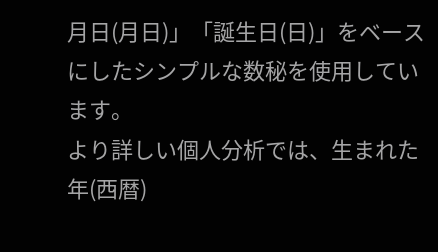月日(月日)」「誕生日(日)」をベースにしたシンプルな数秘を使用しています。
より詳しい個人分析では、生まれた年(西暦)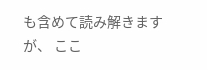も含めて読み解きますが、 ここ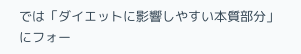では「ダイエットに影響しやすい本質部分」にフォー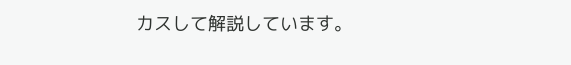カスして解説しています。